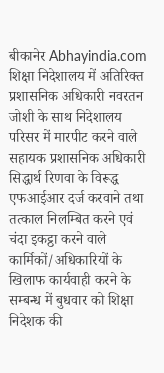बीकानेर Abhayindia.com शिक्षा निदेशालय में अतिरिक्त प्रशासनिक अधिकारी नवरतन जोशी के साथ निदेशालय परिसर में मारपीट करने वाले सहायक प्रशासनिक अधिकारी सिद्धार्थ रिणवा के विरूद्ध एफआईआर दर्ज करवाने तथा तत्काल निलम्बित करने एवं चंदा इकट्ठा करने वाले कार्मिकों/अधिकारियों के खिलाफ कार्यवाही करने के सम्बन्ध में बुधवार को शिक्षा निदेशक की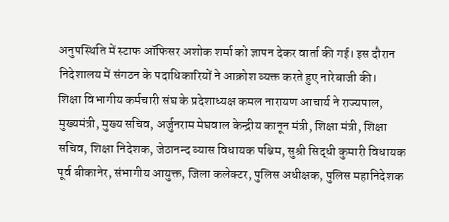अनुपस्थिति में स्टाफ ऑफिसर अशोक शर्मा को ज्ञापन देकर वार्ता की गई। इस दौरान निदेशालय में संगठन के पदाधिकारियों ने आक्रोश व्यक्त करते हुए नारेबाजी की।
शिक्षा विभागीय कर्मचारी संघ के प्रदेशाध्यक्ष कमल नारायण आचार्य ने राज्यपाल, मुख्यमंत्री, मुख्य सचिव, अर्जुनराम मेघवाल केन्द्रीय कानून मंत्री, शिक्षा मंत्री, शिक्षा सचिव, शिक्षा निदेशक, जेठानन्द व्यास विधायक पश्चिम, सुश्री सिद्धी कुमारी विधायक पूर्व बीकानेर, संभागीय आयुक्त, जिला कलेक्टर, पुलिस अधीक्षक, पुलिस महानिदेशक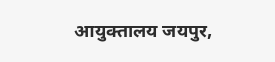आयुक्तालय जयपुर,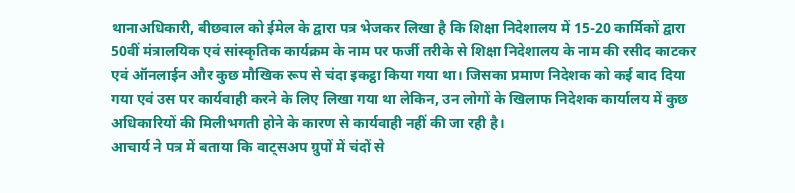थानाअधिकारी, बीछवाल को ईमेल के द्वारा पत्र भेजकर लिखा है कि शिक्षा निदेशालय में 15-20 कार्मिकों द्वारा 50वीं मंत्रालयिक एवं सांस्कृतिक कार्यक्रम के नाम पर फर्जी तरीके से शिक्षा निदेशालय के नाम की रसीद काटकर एवं ऑनलाईन और कुछ मौखिक रूप से चंदा इकट्ठा किया गया था। जिसका प्रमाण निदेशक को कई बाद दिया गया एवं उस पर कार्यवाही करने के लिए लिखा गया था लेकिन, उन लोगों के खिलाफ निदेशक कार्यालय में कुछ अधिकारियों की मिलीभगती होने के कारण से कार्यवाही नहीं की जा रही है।
आचार्य ने पत्र में बताया कि वाट्सअप ग्रुपों में चंदों से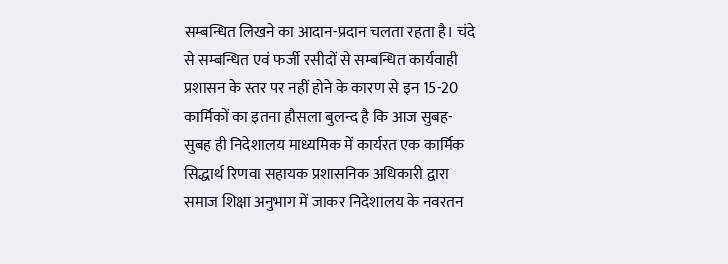सम्बन्धित लिखने का आदान-प्रदान चलता रहता है। चंदे से सम्बन्धित एवं फर्जी रसीदों से सम्बन्धित कार्यवाही प्रशासन के स्तर पर नहीं होने के कारण से इन 15-20 कार्मिकों का इतना हौसला बुलन्द है कि आज सुबह-सुबह ही निदेशालय माध्यमिक में कार्यरत एक कार्मिक सिद्धार्थ रिणवा सहायक प्रशासनिक अधिकारी द्वारा समाज शिक्षा अनुभाग में जाकर निदेशालय के नवरतन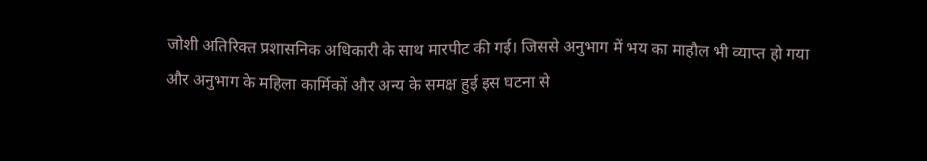जोशी अतिरिक्त प्रशासनिक अधिकारी के साथ मारपीट की गई। जिससे अनुभाग में भय का माहौल भी व्याप्त हो गया और अनुभाग के महिला कार्मिकों और अन्य के समक्ष हुई इस घटना से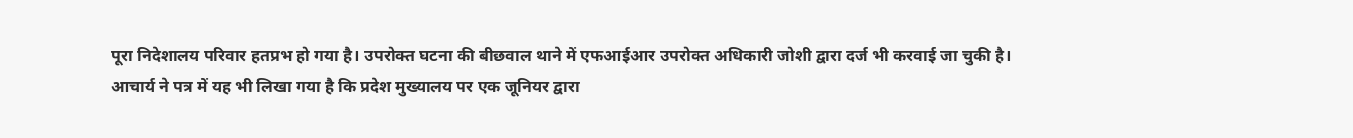पूरा निदेशालय परिवार हतप्रभ हो गया है। उपरोक्त घटना की बीछवाल थाने में एफआईआर उपरोक्त अधिकारी जोशी द्वारा दर्ज भी करवाई जा चुकी है।
आचार्य ने पत्र में यह भी लिखा गया है कि प्रदेश मुख्यालय पर एक जूनियर द्वारा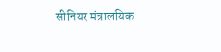सीनियर मंत्रालयिक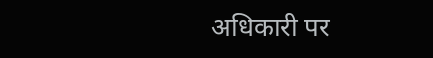अधिकारी पर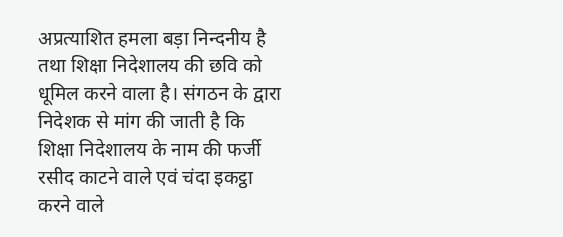अप्रत्याशित हमला बड़ा निन्दनीय है तथा शिक्षा निदेशालय की छवि को धूमिल करने वाला है। संगठन के द्वारा निदेशक से मांग की जाती है कि शिक्षा निदेशालय के नाम की फर्जी रसीद काटने वाले एवं चंदा इकट्ठा करने वाले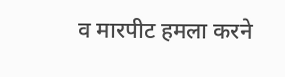व मारपीट हमला करने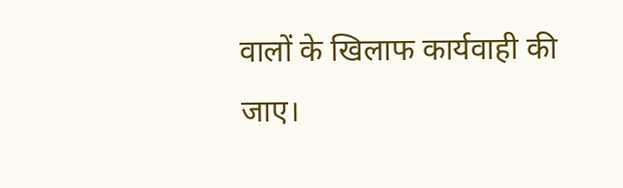वालों के खिलाफ कार्यवाही की जाए।